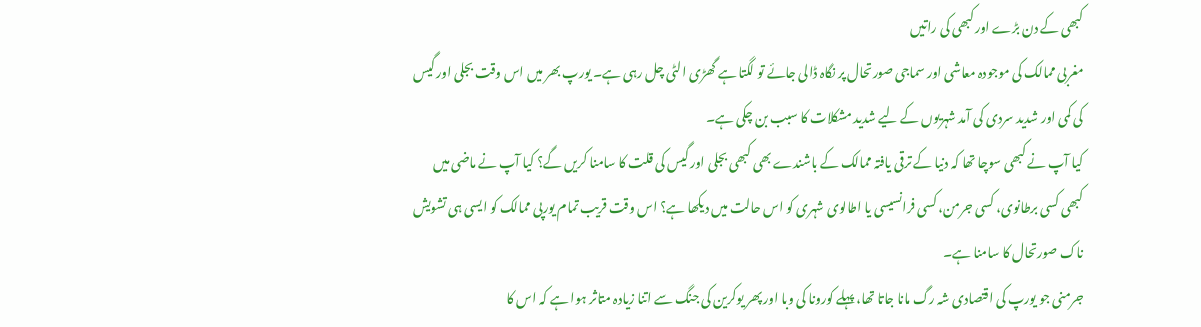کبھی کے دن بڑے اور کبھی کی راتیں
مغربی ممالک کی موجودہ معاشی اور سماجی صورتحال پر نگاہ ڈالی جائے تو لگتا ہے گھڑی الٹی چل رہی ہے۔ یورپ بھر میں اس وقت بجلی اور گیس کی کمی اور شدید سردی کی آمد شہریوں کے لیے شدید مشکلات کا سبب بن چکی ہے۔
کیا آپ نے کبھی سوچا تھا کہ دنیا کے ترقی یافتہ ممالک کے باشندے بھی کبھی بجلی اور گیس کی قلت کا سامنا کریں گے؟ کیا آپ نے ماضی میں کبھی کسی برطانوی، کسی جرمن، کسی فرانسیسی یا اطالوی شہری کو اس حالت میں دیکھا ہے؟ اس وقت قریب تمام یورپی ممالک کو ایسی ہی تشویش ناک صورتحال کا سامنا ہے۔
جرمنی جو یورپ کی اقتصادی شہ رگ مانا جاتا تھا، پہلے کورونا کی وبا اور پھر یوکرین کی جنگ سے اتنا زیادہ متاثر ہوا ہے کہ اس کا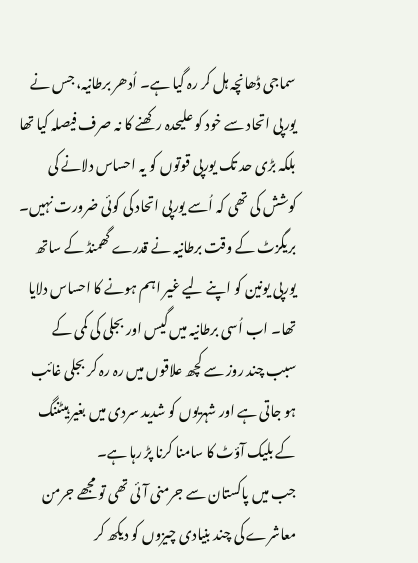سماجی ڈھانچہ ہل کر رہ گیا ہے۔ اُدھر برطانیہ، جس نے یورپی اتحاد سے خود کو علیحدہ رکھنے کا نہ صرف فیصلہ کیا تھا بلکہ بڑی حد تک یورپی قوتوں کو یہ احساس دلانے کی کوشش کی تھی کہ اُسے یورپی اتحاد کی کوئی ضرورت نہیں۔
بریگزٹ کے وقت برطانیہ نے قدرے گھمنڈ کے ساتھ یورپی یونین کو اپنے لیے غیر اہم ہونے کا احساس دلایا تھا۔ اب اُسی برطانیہ میں گیس اور بجلی کی کمی کے سبب چند روز سے کچھ علاقوں میں رہ رہ کر بجلی غائب ہو جاتی ہے اور شہریوں کو شدید سردی میں بغیر ہیٹننگ کے بلیک آؤٹ کا سامنا کرنا پڑ رہا ہے۔
جب میں پاکستان سے جرمنی آئی تھی تو مجھے جرمن معاشرے کی چند بنیادی چیزوں کو دیکھ کر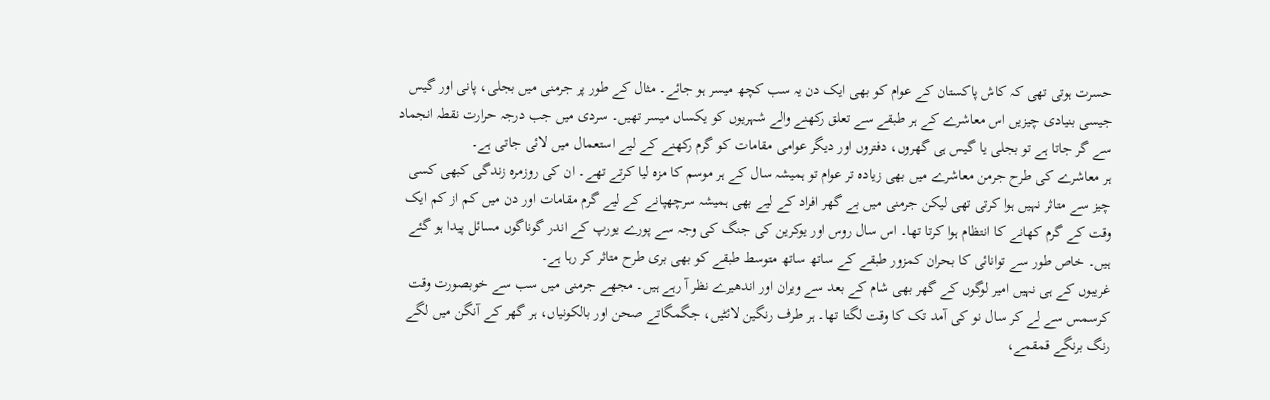حسرت ہوتی تھی کہ کاش پاکستان کے عوام کو بھی ایک دن یہ سب کچھ میسر ہو جائے۔ مثال کے طور پر جرمنی میں بجلی، پانی اور گیس جیسی بنیادی چیزیں اس معاشرے کے ہر طبقے سے تعلق رکھنے والے شہریوں کو یکساں میسر تھیں۔ سردی میں جب درجہ حرارت نقطہ انجماد سے گر جاتا ہے تو بجلی یا گیس ہی گھروں، دفتروں اور دیگر عوامی مقامات کو گرم رکھنے کے لیے استعمال میں لائی جاتی ہے۔
ہر معاشرے کی طرح جرمن معاشرے میں بھی زیادہ تر عوام تو ہمیشہ سال کے ہر موسم کا مزہ لیا کرتے تھے۔ ان کی روزمرہ زندگی کبھی کسی چیز سے متاثر نہیں ہوا کرتی تھی لیکن جرمنی میں بے گھر افراد کے لیے بھی ہمیشہ سرچھپانے کے لیے گرم مقامات اور دن میں کم از کم ایک وقت کے گرم کھانے کا انتظام ہوا کرتا تھا۔ اس سال روس اور یوکرین کی جنگ کی وجہ سے پورے یورپ کے اندر گوناگوں مسائل پیدا ہو گئے ہیں۔ خاص طور سے توانائی کا بحران کمزور طبقے کے ساتھ ساتھ متوسط طبقے کو بھی بری طرح متاثر کر رہا ہے۔
غریبوں کے ہی نہیں امیر لوگوں کے گھر بھی شام کے بعد سے ویران اور اندھیرے نظر آ رہے ہیں۔ مجھے جرمنی میں سب سے خوبصورت وقت کرسمس سے لے کر سال نو کی آمد تک کا وقت لگتا تھا۔ ہر طرف رنگین لائٹیں، جگمگاتے صحن اور بالکونیاں، ہر گھر کے آنگن میں لگے رنگ برنگے قمقمے،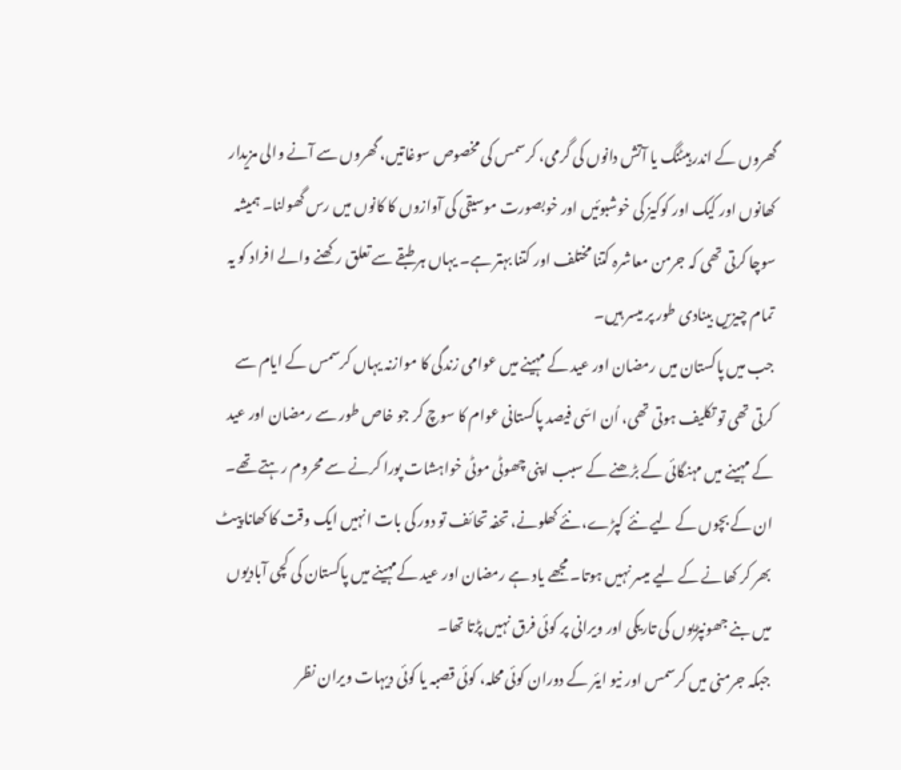گھروں کے اندر ہیٹنگ یا آتش دانوں کی گرمی، کرسمس کی مخصوص سوغاتیں، گھروں سے آنے والی مزیدار کھانوں اور کیک اور کوکیز کی خوشبوئیں اور خوبصورت موسیقی کی آوازوں کا کانوں میں رس گھولنا۔ ہمیشہ سوچا کرتی تھی کہ جرمن معاشرہ کتنا مختلف اور کتنا بہتر ہے۔ یہاں ہر طبقے سے تعلق رکھنے والے افراد کو یہ تمام چیزیں بینادی طور پر میسر ہیں۔
جب میں پاکستان میں رمضان اور عید کے مہینے میں عوامی زندگی کا موازنہ یہاں کرسمس کے ایام سے کرتی تھی تو تکلیف ہوتی تھی، اُن اسّی فیصد پاکستانی عوام کا سوچ کر جو خاص طور سے رمضان اور عید کے مہینے میں مہنگائی کے بڑھنے کے سبب اپنی چھوٹی موٹی خواہشات پورا کرنے سے محروم رہتے تھے۔ ان کے بچوں کے لیے نئے کپڑے، نئے کھلونے، تحفہ تحائف تو دور کی بات انہیں ایک وقت کا کھانا پیٹ بھر کر کھانے کے لیے میسر نہیں ہوتا۔ مجھے یاد ہے رمضان اور عید کےمہینے میں پاکستان کی کچی آبادیوں میں بنے جھونپڑیوں کی تاریکی اور ویرانی پر کوئی فرق نہیں پڑتا تھا۔
جبکہ جرمنی میں کرسمس اور نیو ایئر کے دوران کوئی محلہ، کوئی قصبہ یا کوئی دیہات ویران نظر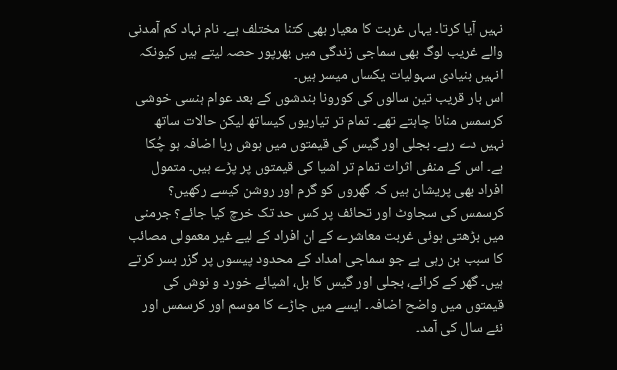نہیں آیا کرتا۔ یہاں غربت کا معیار بھی کتنا مختلف ہے۔ نام نہاد کم آمدنی والے غریب لوگ بھی سماجی زندگی میں بھرپور حصہ لیتے ہیں کیونکہ انہیں بنیادی سہولیات یکساں میسر ہیں۔
اس بار قریب تین سالوں کی کورونا بندشوں کے بعد عوام ہنسی خوشی کرسمس منانا چاہتے تھے۔ تمام تر تیاریوں کیساتھ لیکن حالات ساتھ نہیں دے رہے۔ بجلی اور گیس کی قیمتوں میں ہوش ربا اضافہ ہو چُکا ہے۔ اس کے منفی اثرات تمام تر اشیا کی قیمتوں پر پڑے ہیں۔ متمول افراد بھی پریشان ہیں کہ گھروں کو گرم اور روشن کیسے رکھیں؟
کرسمس کی سجاوٹ اور تحائف پر کس حد تک خرچ کیا جائے؟ جرمنی میں بڑھتی ہوئی غربت معاشرے کے ان افراد کے لیے غیر معمولی مصائب کا سبب بن رہی ہے جو سماجی امداد کے محدود پیسوں پر گزر بسر کرتے ہیں۔ گھر کے کرائے، بجلی اور گیس کا بل، اشیائے خورد و نوش کی قیمتوں میں واضح اضافہ۔ ایسے میں جاڑے کا موسم اور کرسمس اور نئے سال کی آمد۔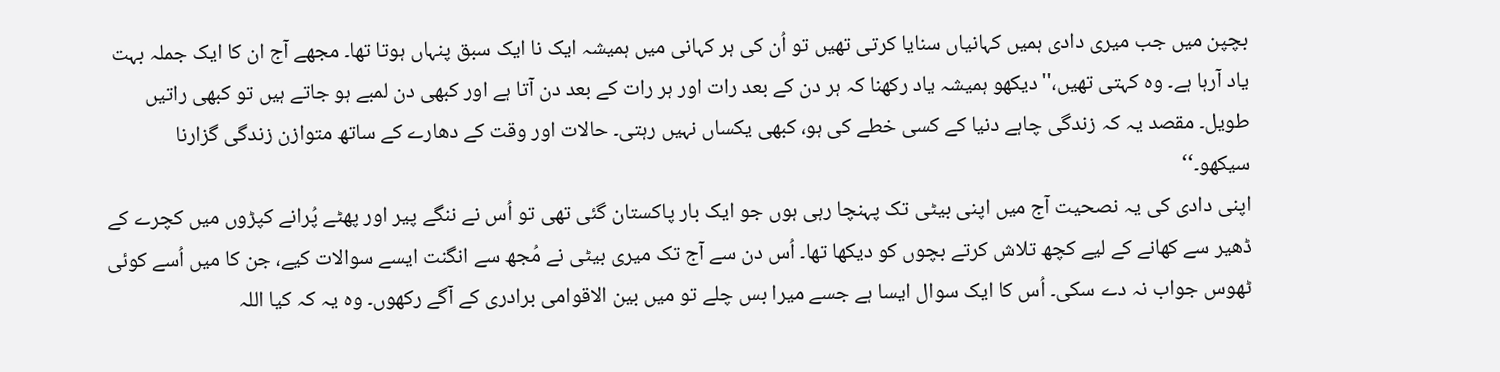بچپن میں جب میری دادی ہمیں کہانیاں سنایا کرتی تھیں تو اُن کی ہر کہانی میں ہمیشہ ایک نا ایک سبق پنہاں ہوتا تھا۔ مجھے آج ان کا ایک جملہ بہت یاد آرہا ہے۔ وہ کہتی تھیں،''دیکھو ہمیشہ یاد رکھنا کہ ہر دن کے بعد رات اور ہر رات کے بعد دن آتا ہے اور کبھی دن لمبے ہو جاتے ہیں تو کبھی راتیں طویل۔ مقصد یہ کہ زندگی چاہے دنیا کے کسی خطے کی ہو، کبھی یکساں نہیں رہتی۔ حالات اور وقت کے دھارے کے ساتھ متوازن زندگی گزارنا سیکھو۔‘‘
اپنی دادی کی یہ نصحیت آج میں اپنی بیٹی تک پہنچا رہی ہوں جو ایک بار پاکستان گئی تھی تو اُس نے ننگے پیر اور پھٹے پُرانے کپڑوں میں کچرے کے ڈھیر سے کھانے کے لیے کچھ تلاش کرتے بچوں کو دیکھا تھا۔ اُس دن سے آج تک میری بیٹی نے مُجھ سے انگنت ایسے سوالات کیے، جن کا میں اُسے کوئی ٹھوس جواب نہ دے سکی۔ اُس کا ایک سوال ایسا ہے جسے میرا بس چلے تو میں بین الاقوامی برادری کے آگے رکھوں۔ وہ یہ کہ کیا اللہ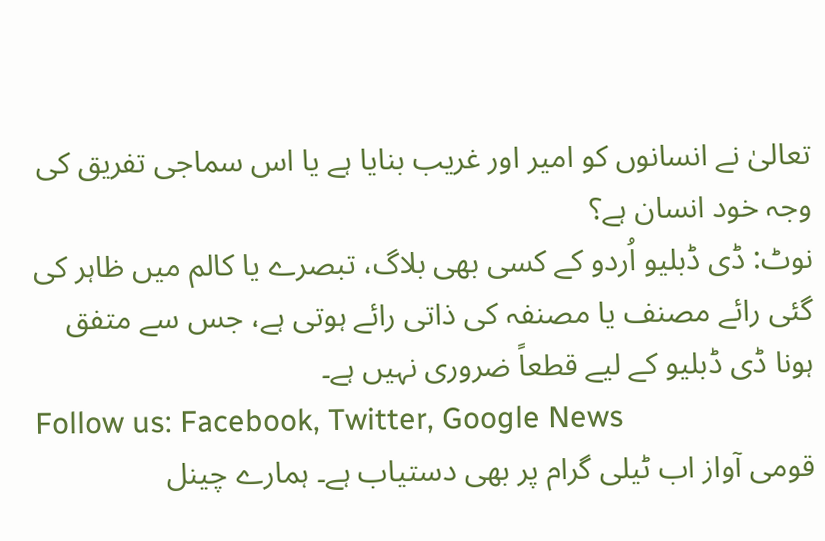تعالیٰ نے انسانوں کو امیر اور غریب بنایا ہے یا اس سماجی تفریق کی وجہ خود انسان ہے؟
نوٹ: ڈی ڈبلیو اُردو کے کسی بھی بلاگ، تبصرے یا کالم میں ظاہر کی گئی رائے مصنف یا مصنفہ کی ذاتی رائے ہوتی ہے، جس سے متفق ہونا ڈی ڈبلیو کے لیے قطعاً ضروری نہیں ہے۔
Follow us: Facebook, Twitter, Google News
قومی آواز اب ٹیلی گرام پر بھی دستیاب ہے۔ ہمارے چینل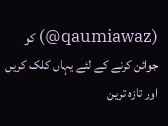(qaumiawaz@) کو جوائن کرنے کے لئے یہاں کلک کریں اور تازہ ترین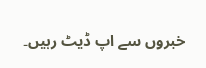خبروں سے اپ ڈیٹ رہیں۔